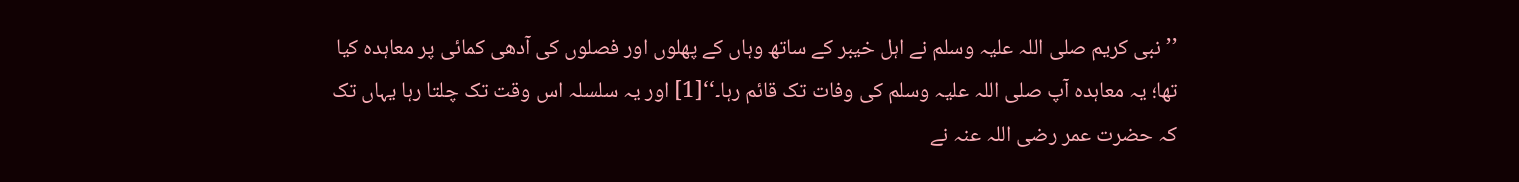’’ نبی کریم صلی اللہ علیہ وسلم نے اہل خیبر کے ساتھ وہاں کے پھلوں اور فصلوں کی آدھی کمائی پر معاہدہ کیا تھا؛ یہ معاہدہ آپ صلی اللہ علیہ وسلم کی وفات تک قائم رہا۔‘‘[1] اور یہ سلسلہ اس وقت تک چلتا رہا یہاں تک کہ حضرت عمر رضی اللہ عنہ نے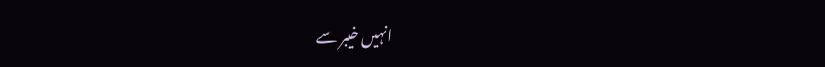انہیں خیبر سے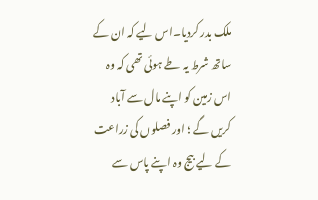ملک بدر کردیا۔اس لیے کہ ان کے ساتھ شرط یہ طے ہوئی تھی کہ وہ اس زمین کو اپنے مال سے آباد کریں گے ؛ اور فصلوں کی زراعت کے لیے بیج وہ اپنے پاس سے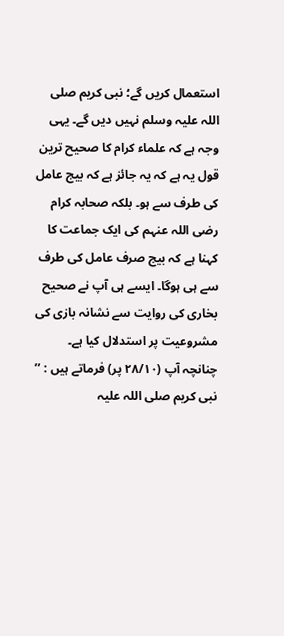استعمال کریں گے؛ نبی کریم صلی اللہ علیہ وسلم نہیں دیں گے۔ یہی وجہ ہے کہ علماء کرام کا صحیح ترین قول یہ ہے کہ یہ جائز ہے کہ بیج عامل کی طرف سے ہو۔ بلکہ صحابہ کرام رضی اللہ عنہم کی ایک جماعت کا کہنا ہے کہ بیج صرف عامل کی طرف سے ہی ہوگا۔ ایسے ہی آپ نے صحیح بخاری کی روایت سے نشانہ بازی کی مشروعیت پر استدلال کیا ہے۔ چنانچہ آپ (۲۸/۱۰ پر) فرماتے ہیں : ’’ نبی کریم صلی اللہ علیہ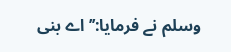وسلم نے فرمایا:’’ اے بنی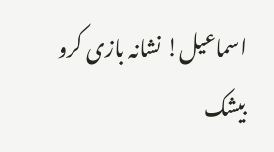اسماعیل! نشانہ بازی کرو بیشک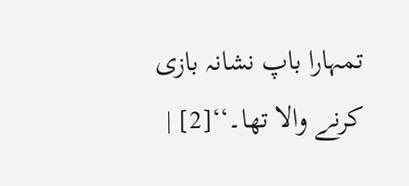تمہارا باپ نشانہ بازی کرنے والا تھا۔‘‘[2] |